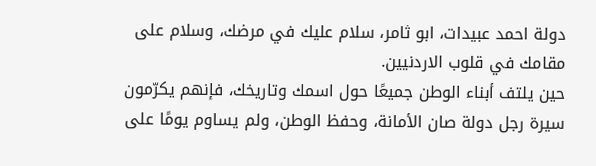دولة احمد عبيدات، ابو ثامر، سلام عليك في مرضك، وسلام على مقامك في قلوب الاردنيين.
حين يلتف أبناء الوطن جميعًا حول اسمك وتاريخك، فإنهم يكرّمون سيرة رجل دولة صان الأمانة، وحفظ الوطن، ولم يساوم يومًا على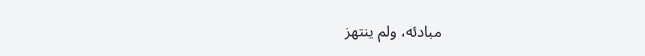مبادئه، ولم ينتهز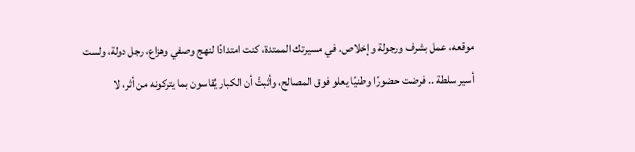موقعه، عمل بشرف ورجولة وإخلاص. في مسيرتك الممتدة، كنت امتدادًا لنهج وصفي وهزاع، رجل دولة، ولست أسير سلطة .. فرضت حضورًا وطنيًا يعلو فوق المصالح، وأثبتَّ أن الكبار يُقاسون بما يتركونه من أثر، لا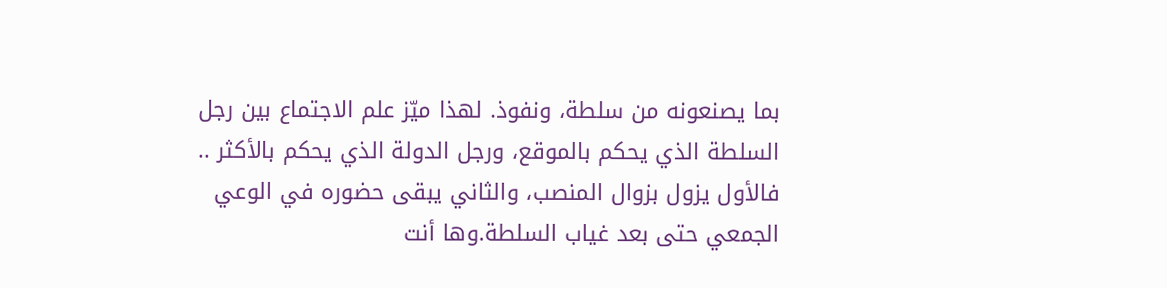بما يصنعونه من سلطة، ونفوذ. لهذا ميّز علم الاجتماع بين رجل السلطة الذي يحكم بالموقع، ورجل الدولة الذي يحكم بالأكثر .. فالأول يزول بزوال المنصب، والثاني يبقى حضوره في الوعي الجمعي حتى بعد غياب السلطة.وها أنت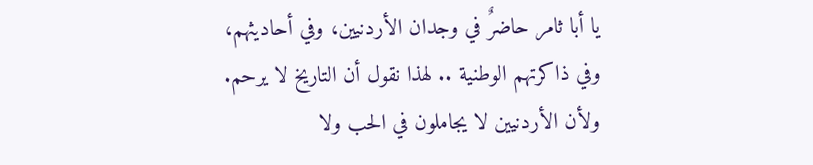يا أبا ثامر حاضرٌ في وجدان الأردنيين، وفي أحاديثهم، وفي ذاكرتهم الوطنية .. لهذا نقول أن التاريخ لا يرحم. ولأن الأردنيين لا يجاملون في الحب ولا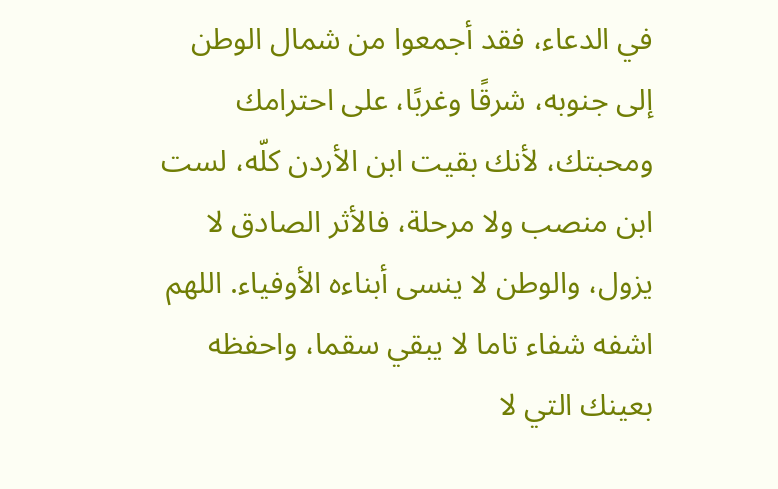في الدعاء، فقد أجمعوا من شمال الوطن إلى جنوبه، شرقًا وغربًا، على احترامك ومحبتك، لأنك بقيت ابن الأردن كلّه، لست ابن منصب ولا مرحلة، فالأثر الصادق لا يزول، والوطن لا ينسى أبناءه الأوفياء. اللهم اشفه شفاء تاما لا يبقي سقما، واحفظه بعينك التي لا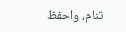تنام، واحفظ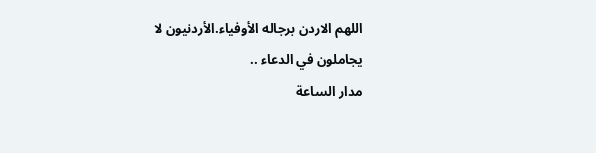اللهم الاردن برجاله الأوفياء.الأردنيون لا يجاملون في الدعاء ..
مدار الساعة